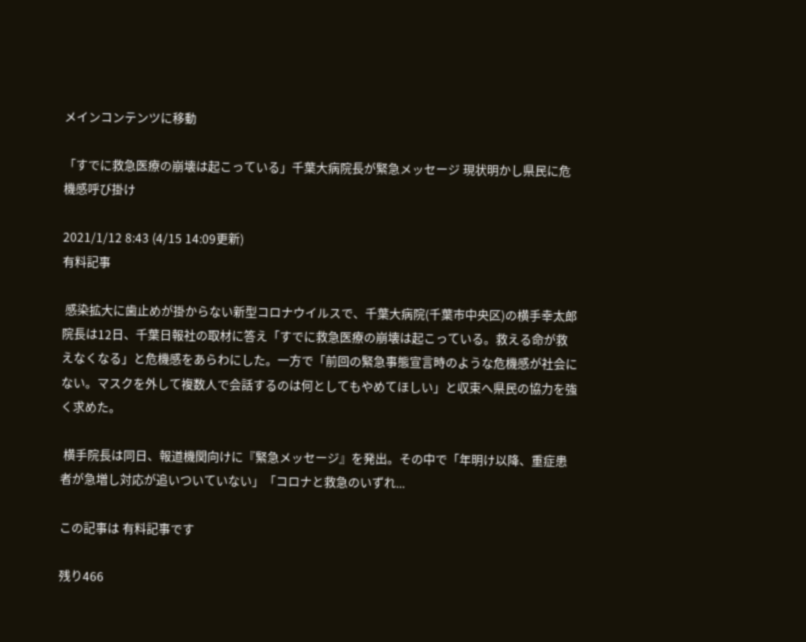メインコンテンツに移動

「すでに救急医療の崩壊は起こっている」千葉大病院長が緊急メッセージ 現状明かし県民に危機感呼び掛け

2021/1/12 8:43 (4/15 14:09更新)
有料記事

 感染拡大に歯止めが掛からない新型コロナウイルスで、千葉大病院(千葉市中央区)の横手幸太郎院長は12日、千葉日報社の取材に答え「すでに救急医療の崩壊は起こっている。救える命が救えなくなる」と危機感をあらわにした。一方で「前回の緊急事態宣言時のような危機感が社会にない。マスクを外して複数人で会話するのは何としてもやめてほしい」と収束へ県民の協力を強く求めた。

 横手院長は同日、報道機関向けに『緊急メッセージ』を発出。その中で「年明け以降、重症患者が急増し対応が追いついていない」「コロナと救急のいずれ...

この記事は 有料記事です

残り466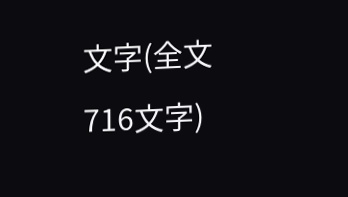文字(全文716文字)